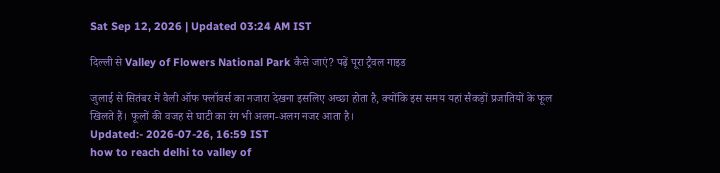Sat Sep 12, 2026 | Updated 03:24 AM IST

दिल्ली से Valley of Flowers National Park कैसे जाएं? पढ़ें पूरा ट्रैवल गाइड

जुलाई से सितंबर में वैली ऑफ फ्लॉवर्स का नजारा देखना इसलिए अच्छा होता है, क्योंकि इस समय यहां सैकड़ों प्रजातियों के फूल खिलते हैं। फूलों की वजह से घाटी का रंग भी अलग-अलग नजर आता है।
Updated:- 2026-07-26, 16:59 IST
how to reach delhi to valley of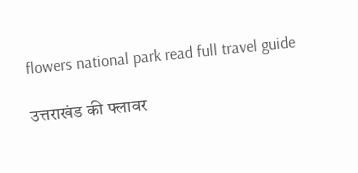flowers national park read full travel guide

उत्तराखंड की फ्लावर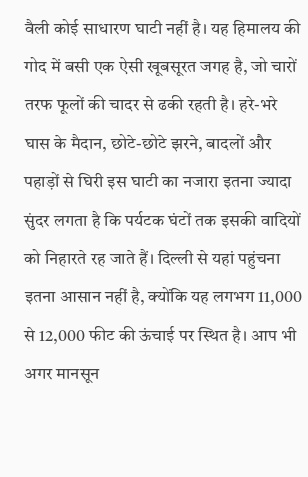वैली कोई साधारण घाटी नहीं है। यह हिमालय की गोद में बसी एक ऐसी खूबसूरत जगह है, जो चारों तरफ फूलों की चादर से ढकी रहती है। हरे-भरे घास के मैदान, छोटे-छोटे झरने, बादलों और पहाड़ों से घिरी इस घाटी का नजारा इतना ज्यादा सुंदर लगता है कि पर्यटक घंटों तक इसकी वादियों को निहारते रह जाते हैं। दिल्ली से यहां पहुंचना इतना आसान नहीं है, क्योंकि यह लगभग 11,000 से 12,000 फीट की ऊंचाई पर स्थित है। आप भी अगर मानसून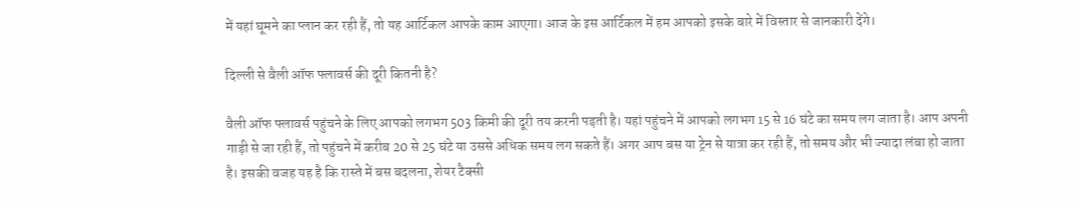में यहां घूमने का प्लान कर रही हैं, तो यह आर्टिकल आपके काम आएगा। आज के इस आर्टिकल में हम आपको इसके बारे में विस्तार से जानकारी देंगे।

दिल्ली से वैली ऑफ फ्लावर्स की दूरी कितनी है?

वैली ऑफ फ्लावर्स पहुंचने के लिए आपको लगभग 503 किमी की दूरी तय करनी पड़ती है। यहां पहुंचने में आपको लगभग 15 से 16 घंटे का समय लग जाता है। आप अपनी गाड़ी से जा रही हैं, तो पहुंचने में करीब 20 से 25 घंटे या उससे अधिक समय लग सकते हैं। अगर आप बस या ट्रेन से यात्रा कर रही हैं, तो समय और भी ज्यादा लंबा हो जाता है। इसकी वजह यह है कि रास्ते में बस बदलना, शेयर टैक्सी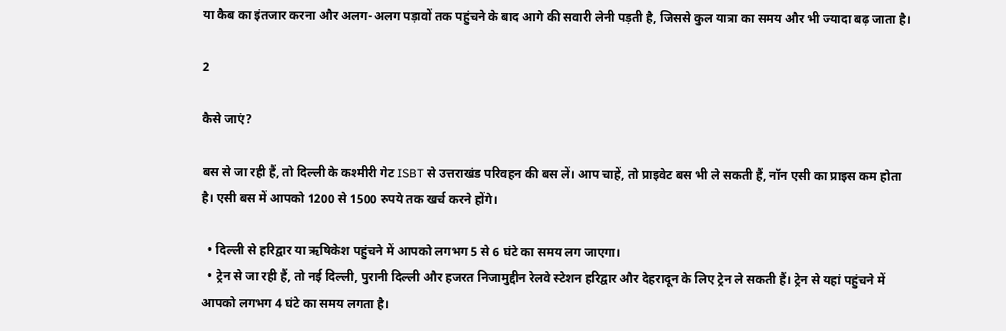या कैब का इंतजार करना और अलग-अलग पड़ावों तक पहुंचने के बाद आगे की सवारी लेनी पड़ती है, जिससे कुल यात्रा का समय और भी ज्यादा बढ़ जाता है।

2

कैसे जाएं?

बस से जा रही हैं, तो दिल्ली के कश्मीरी गेट ISBT से उत्तराखंड परिवहन की बस लें। आप चाहें, तो प्राइवेट बस भी ले सकती हैं, नॉन एसी का प्राइस कम होता है। एसी बस में आपको 1200 से 1500 रुपये तक खर्च करने होंगे।

  • दिल्ली से हरिद्वार या ऋषिकेश पहुंचने में आपको लगभग 5 से 6 घंटे का समय लग जाएगा।
  • ट्रेन से जा रही हैं, तो नई दिल्ली, पुरानी दिल्ली और हजरत निजामुद्दीन रेलवे स्टेशन हरिद्वार और देहरादून के लिए ट्रेन ले सकती हैं। ट्रेन से यहां पहुंचने में आपको लगभग 4 घंटे का समय लगता है।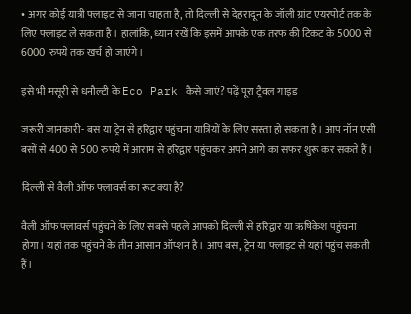• अगर कोई यात्री फ्लाइट से जाना चाहता है, तो दिल्ली से देहरादून के जॉली ग्रांट एयरपोर्ट तक के लिए फ्लाइट ले सकता है। हालांकि, ध्यान रखें कि इसमें आपके एक तरफ की टिकट के 5000 से 6000 रुपये तक खर्च हो जाएंगे।

इसे भी मसूरी से धनौल्टी के Eco Park कैसे जाएं? पढ़ें पूरा ट्रैवल गाइड

जरूरी जानकारी- बस या ट्रेन से हरिद्वार पहुंचना यात्रियों के लिए सस्ता हो सकता है। आप नॉन एसी बसों से 400 से 500 रुपये में आराम से हरिद्वार पहुंचकर अपने आगे का सफर शुरू कर सकते हैं।

दिल्ली से वैली ऑफ फ्लावर्स का रूट क्या है?

वैली ऑफ फ्लावर्स पहुंचने के लिए सबसे पहले आपको दिल्ली से हरिद्वार या ऋषिकेश पहुंचना होगा। यहां तक पहुंचने के तीन आसान ऑप्शन है। आप बस, ट्रेन या फ्लाइट से यहां पहुंच सकती हैं।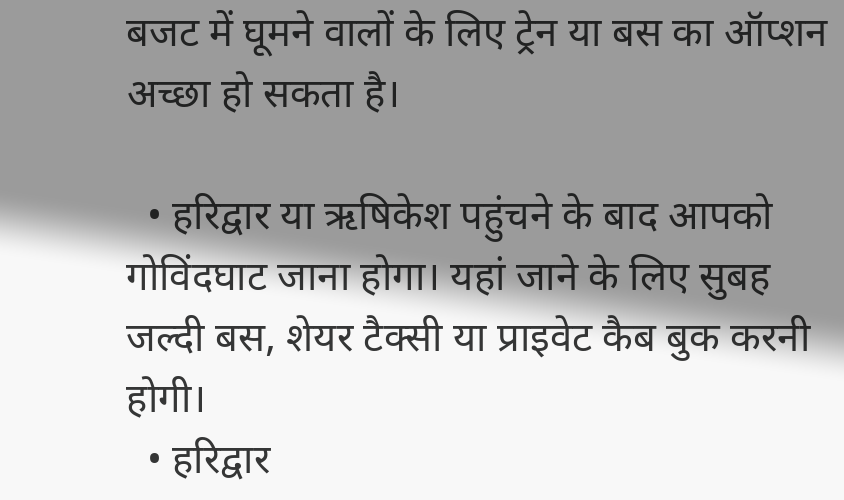बजट में घूमने वालों के लिए ट्रेन या बस का ऑप्शन अच्छा हो सकता है।

  • हरिद्वार या ऋषिकेश पहुंचने के बाद आपको गोविंदघाट जाना होगा। यहां जाने के लिए सुबह जल्दी बस, शेयर टैक्सी या प्राइवेट कैब बुक करनी होगी।
  • हरिद्वार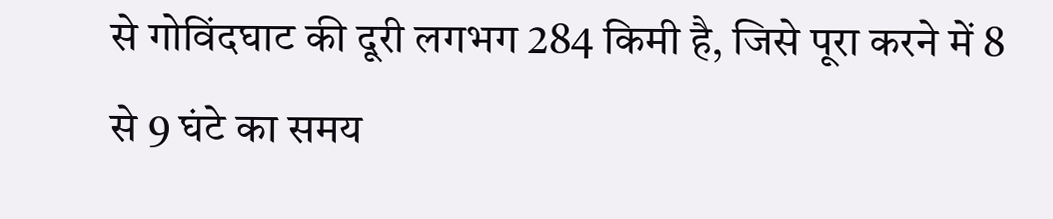से गोविंदघाट की दूरी लगभग 284 किमी है, जिसे पूरा करने में 8 से 9 घंटे का समय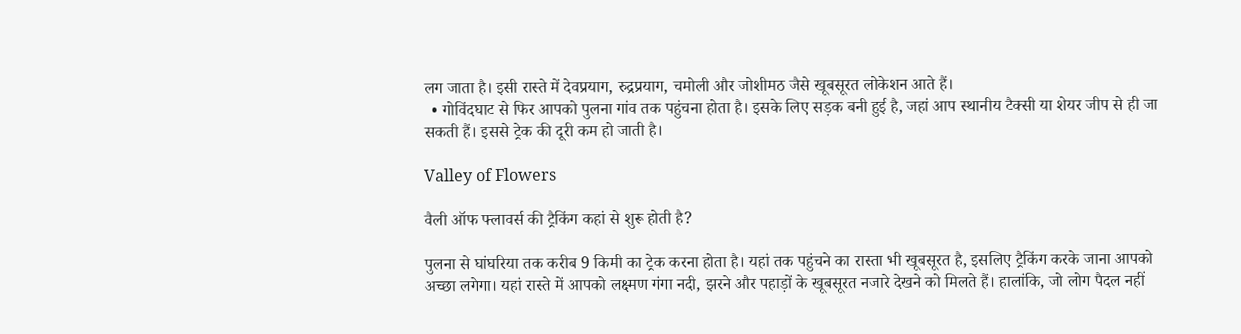लग जाता है। इसी रास्ते में देवप्रयाग, रुद्रप्रयाग, चमोली और जोशीमठ जैसे खूबसूरत लोकेशन आते हैं।
  • गोविंदघाट से फिर आपको पुलना गांव तक पहुंचना होता है। इसके लिए सड़क बनी हुई है, जहां आप स्थानीय टैक्सी या शेयर जीप से ही जा सकती हैं। इससे ट्रेक की दूरी कम हो जाती है।

Valley of Flowers

वैली ऑफ फ्लावर्स की ट्रैकिंग कहां से शुरू होती है?

पुलना से घांघरिया तक करीब 9 किमी का ट्रेक करना होता है। यहां तक पहुंचने का रास्ता भी खूबसूरत है, इसलिए ट्रैकिंग करके जाना आपको अच्छा लगेगा। यहां रास्ते में आपको लक्ष्मण गंगा नदी, झरने और पहाड़ों के खूबसूरत नजारे देखने को मिलते हैं। हालांकि, जो लोग पैदल नहीं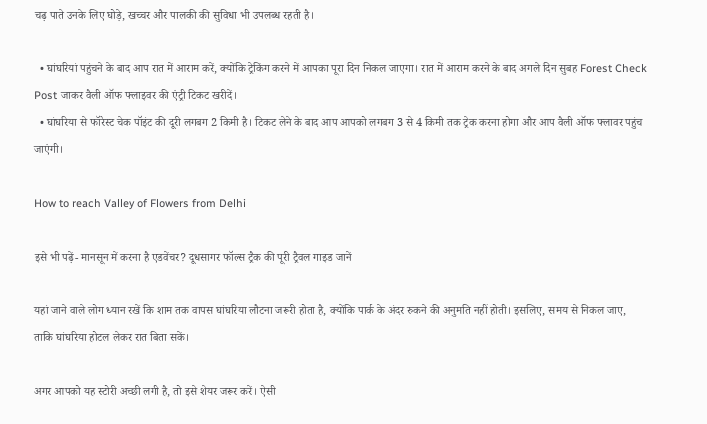चढ़ पाते उनके लिए घोड़े, खच्चर और पालकी की सुविधा भी उपलब्ध रहती है।

  • घांघरियां पहुंचने के बाद आप रात में आराम करें, क्योंकि ट्रेकिंग करने में आपका पूरा दिन निकल जाएगा। रात में आराम करने के बाद अगले दिन सुबह Forest Check Post जाकर वैली ऑफ फ्लाइवर की एंट्री टिकट खरीदें।
  • घांघरिया से फॉरेस्ट चेक पॉइंट की दूरी लगबग 2 किमी है। टिकट लेने के बाद आप आपको लगबग 3 से 4 किमी तक ट्रेक करना होगा और आप वैली ऑफ फ्लावर पहुंच जाएंगी।

How to reach Valley of Flowers from Delhi

इसे भी पढ़ें- मानसून में करना है एडवेंचर? दूधसागर फॉल्स ट्रैक की पूरी ट्रैवल गाइड जानें

यहां जाने वाले लोग ध्यान रखें कि शाम तक वापस घांघरिया लौटना जरूरी होता है, क्योंकि पार्क के अंदर रुकने की अनुमति नहीं होती। इसलिए, समय से निकल जाए, ताकि घांघरिया होटल लेकर रात बिता सकें।

अगर आपको यह स्टोरी अच्छी लगी है, तो इसे शेयर जरूर करें। ऐसी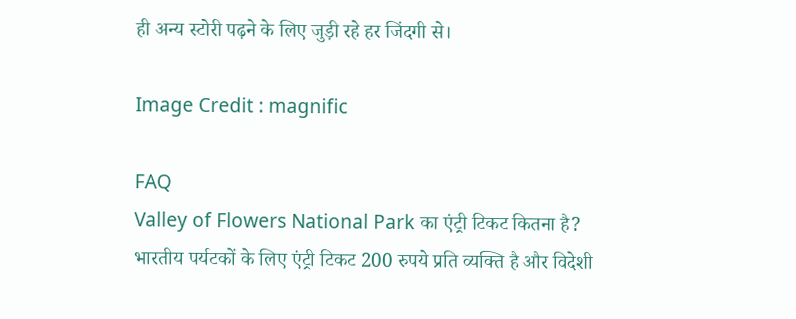ही अन्य स्टोरी पढ़ने के लिए जुड़ी रहे हर जिंदगी से।

Image Credit : magnific

FAQ
Valley of Flowers National Park का एंट्री टिकट कितना है?
भारतीय पर्यटकों के लिए एंट्री टिकट 200 रुपये प्रति व्यक्ति है और विदेशी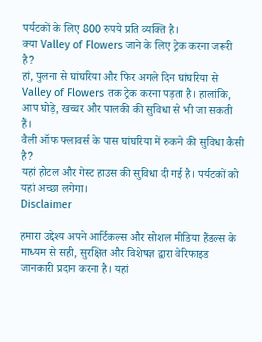पर्यटकों के लिए 800 रुपये प्रति व्यक्ति है।
क्या Valley of Flowers जाने के लिए ट्रेक करना जरूरी है?
हां, पुलना से घांघरिया और फिर अगले दिन घांघरिया से Valley of Flowers तक ट्रेक करना पड़ता है। हालांकि, आप घोड़े, खच्चर और पालकी की सुविधा से भी जा सकती हैं।
वैली ऑफ फ्लावर्स के पास घांघरिया में रुकने की सुविधा कैसी है?
यहां होटल और गेस्ट हाउस की सुविधा दी गई है। पर्यटकों को यहां अच्छा लगेगा।
Disclaimer

हमारा उद्देश्य अपने आर्टिकल्स और सोशल मीडिया हैंडल्स के माध्यम से सही, सुरक्षित और विशेषज्ञ द्वारा वेरिफाइड जानकारी प्रदान करना है। यहां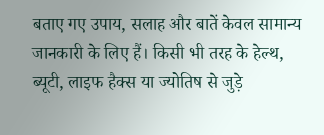बताए गए उपाय, सलाह और बातें केवल सामान्य जानकारी के लिए हैं। किसी भी तरह के हेल्थ, ब्यूटी, लाइफ हैक्स या ज्योतिष से जुड़े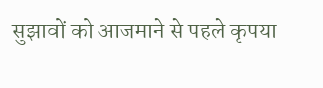सुझावों को आजमाने से पहले कृपया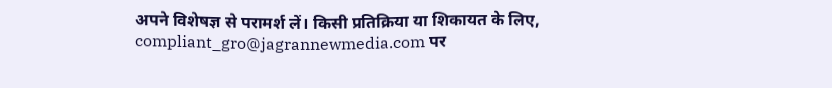अपने विशेषज्ञ से परामर्श लें। किसी प्रतिक्रिया या शिकायत के लिए, compliant_gro@jagrannewmedia.com पर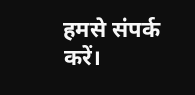हमसे संपर्क करें।